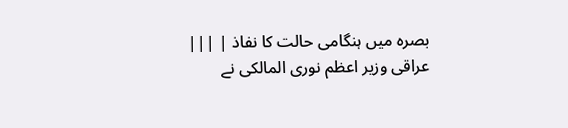بصرہ میں ہنگامی حالت کا نفاذ | |||
عراقی وزیر اعظم نوری المالکی نے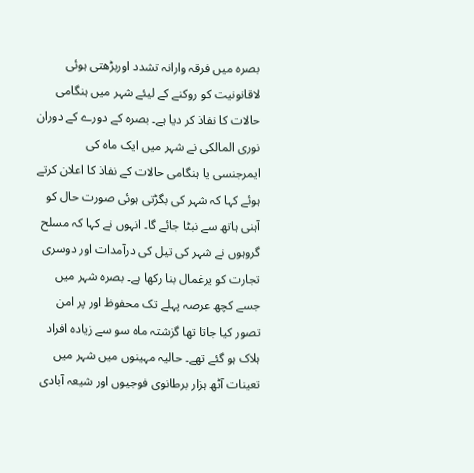بصرہ میں فرقہ وارانہ تشدد اوربڑھتی ہوئی لاقانونیت کو روکنے کے لیئے شہر میں ہنگامی حالات کا نفاذ کر دیا ہے۔ بصرہ کے دورے کے دوران نوری المالکی نے شہر میں ایک ماہ کی ایمرجنسی یا ہنگامی حالات کے نفاذ کا اعلان کرتے ہوئے کہا کہ شہر کی بگڑتی ہوئی صورت حال کو آہنی ہاتھ سے نبٹا جائے گا۔ انہوں نے کہا کہ مسلح گروہوں نے شہر کی تیل کی درآمدات اور دوسری تجارت کو یرغمال بنا رکھا ہے۔ بصرہ شہر میں جسے کچھ عرصہ پہلے تک محفوظ اور پر امن تصور کیا جاتا تھا گزشتہ ماہ سو سے زیادہ افراد ہلاک ہو گئے تھے۔ حالیہ مہینوں میں شہر میں تعینات آٹھ ہزار برطانوی فوجیوں اور شیعہ آبادی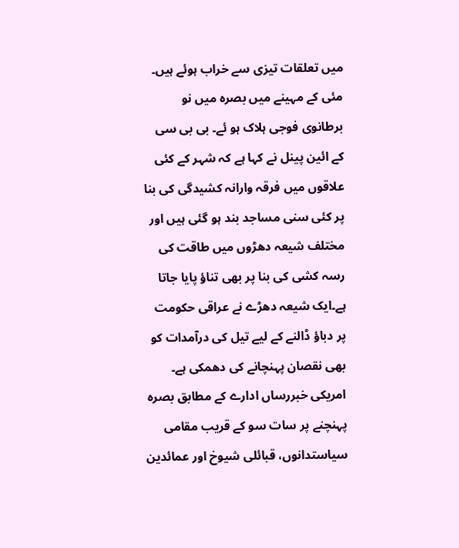میں تعلقات تیزی سے خراب ہوئے ہیں۔ مئی کے مہینے میں بصرہ میں نو برطانوی فوجی ہلاک ہو ئے۔ بی بی سی کے ائین پینل نے کہا ہے کہ شہر کے کئی علاقوں میں فرقہ وارانہ کشیدگی کی بنا پر کئی سنی مساجد بند ہو گئی ہیں اور مختلف شیعہ دھڑوں میں طاقت کی رسہ کشی کی بنا پر بھی تناؤ پایا جاتا ہے۔ایک شیعہ دھڑے نے عراقی حکومت پر دباؤ ڈالنے کے لیے تیل کی درآمدات کو بھی نقصان پہنچانے کی دھمکی ہے۔ امریکی خبررساں ادارے کے مطابق بصرہ پہنچنے پر سات سو کے قریب مقامی سیاستدانوں، قبائلی شیوخ اور عمائدین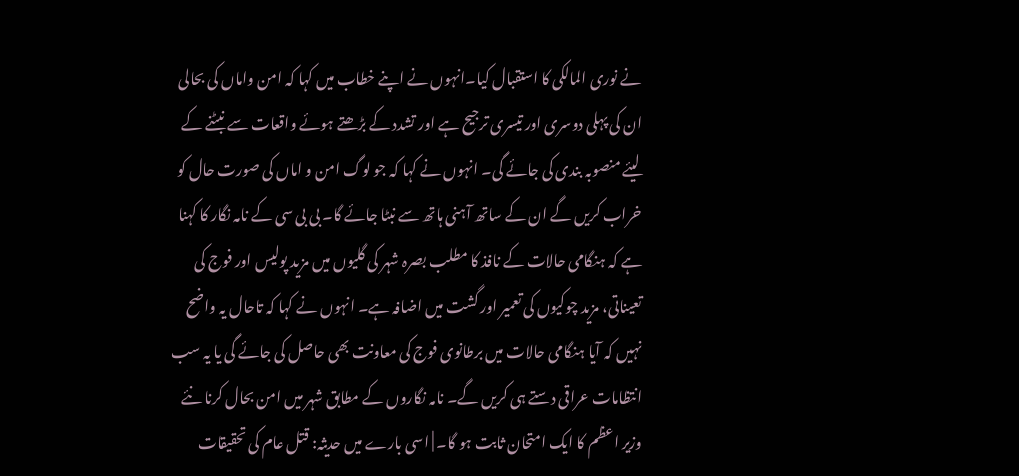نے نوری المالکی کا استقبال کیا۔انہوں نے اپنے خطاب میں کہا کہ امن واماں کی بحالی ان کی پہلی دوسری اور تیسری ترجیح ہے اور تشدد کے بڑھتے ہوئے واقعات سے نبٹنے کے لیئے منصوبہ بندی کی جائے گی۔ انہوں نے کہا کہ جو لوگ امن و اماں کی صورت حال کو خراب کریں گے ان کے ساتھ آہنی ہاتھ سے نبٹا جائے گا۔ بی بی سی کے نامہ نگار کا کہنا ہے کہ ہنگامی حالات کے نافذ کا مطلب بصرہ شہر کی گلیوں میں مزید پولیس اور فوج کی تعیناتی، مزید چوکیوں کی تعمیر اور گشت میں اضافہ ہے۔ انہوں نے کہا کہ تاحال یہ واضح نہیں کہ آیا ہنگامی حالات میں برطانوی فوج کی معاونت بھی حاصل کی جائے گی یا یہ سب انتظامات عراقی دستے ہی کریں گے۔ نامہ نگاروں کے مطابق شہر میں امن بحال کرنا نئے وزیر اعظم کا ایک امتحان ثابت ہو گا۔ | اسی بارے میں حدیثہ: قتل عام کی تحقیقات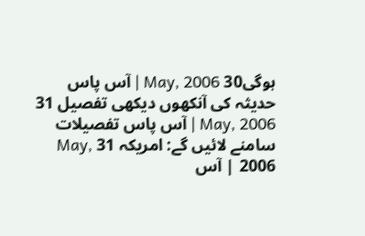ہوگی30 May, 2006 | آس پاس حدیثہ کی آنکھوں دیکھی تفصیل 31 May, 2006 | آس پاس تفصیلات سامنے لائیں گے: امریکہ 31 May, 2006 | آس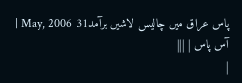پاس عراق میں چالیس لاشیں برآمد31 May, 2006 | آس پاس | |||
|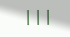|||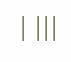| |||